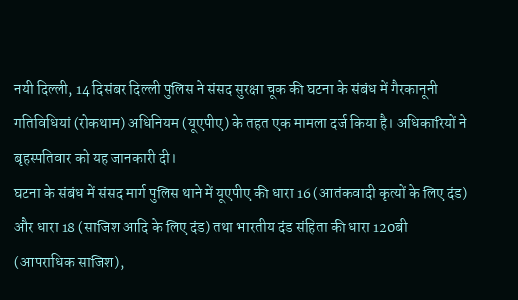नयी दिल्ली, 14 दिसंबर दिल्ली पुलिस ने संसद सुरक्षा चूक की घटना के संबंध में गैरकानूनी गतिविधियां (रोकथाम) अधिनियम (यूएपीए) के तहत एक मामला दर्ज किया है। अधिकारियों ने बृहस्पतिवार को यह जानकारी दी।
घटना के संबंध में संसद मार्ग पुलिस थाने में यूएपीए की धारा 16 (आतंकवादी कृत्यों के लिए दंड) और धारा 18 (साजिश आदि के लिए दंड) तथा भारतीय दंड संहिता की धारा 120बी (आपराधिक साजिश),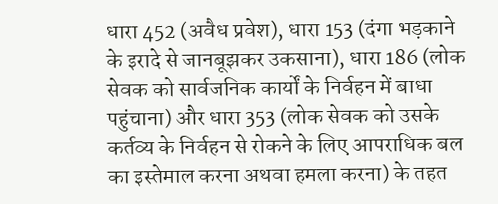धारा 452 (अवैध प्रवेश), धारा 153 (दंगा भड़काने के इरादे से जानबूझकर उकसाना), धारा 186 (लोक सेवक को सार्वजनिक कार्यों के निर्वहन में बाधा पहुंचाना) और धारा 353 (लोक सेवक को उसके कर्तव्य के निर्वहन से रोकने के लिए आपराधिक बल का इस्तेमाल करना अथवा हमला करना) के तहत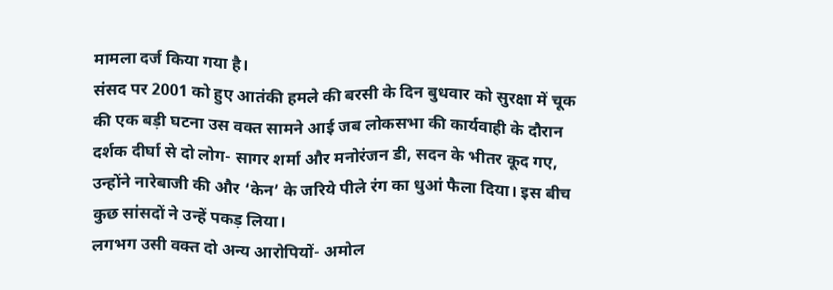मामला दर्ज किया गया है।
संसद पर 2001 को हुए आतंकी हमले की बरसी के दिन बुधवार को सुरक्षा में चूक की एक बड़ी घटना उस वक्त सामने आई जब लोकसभा की कार्यवाही के दौरान दर्शक दीर्घा से दो लोग- सागर शर्मा और मनोरंजन डी, सदन के भीतर कूद गए, उन्होंने नारेबाजी की और ‘केन’ के जरिये पीले रंग का धुआं फैला दिया। इस बीच कुछ सांसदों ने उन्हें पकड़ लिया।
लगभग उसी वक्त दो अन्य आरोपियों- अमोल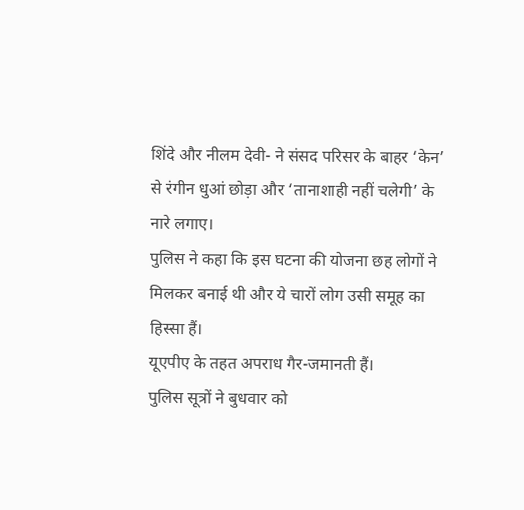शिंदे और नीलम देवी- ने संसद परिसर के बाहर ‘केन’ से रंगीन धुआं छोड़ा और ‘तानाशाही नहीं चलेगी’ के नारे लगाए।
पुलिस ने कहा कि इस घटना की योजना छह लोगों ने मिलकर बनाई थी और ये चारों लोग उसी समूह का हिस्सा हैं।
यूएपीए के तहत अपराध गैर-जमानती हैं।
पुलिस सूत्रों ने बुधवार को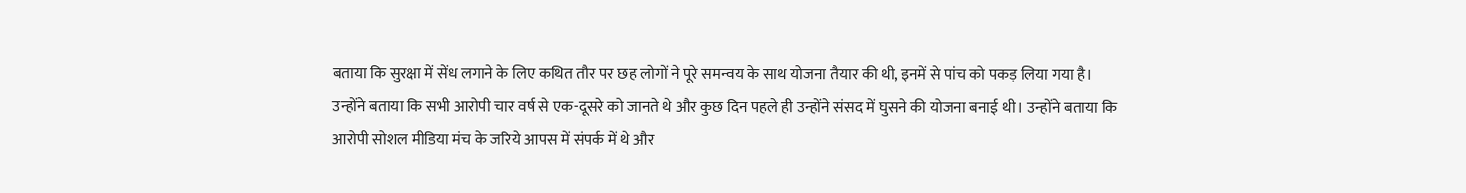बताया कि सुरक्षा में सेंध लगाने के लिए कथित तौर पर छह लोगों ने पूरे समन्वय के साथ योजना तैयार की थी, इनमें से पांच को पकड़ लिया गया है।
उन्होंने बताया कि सभी आरोपी चार वर्ष से एक-दूसरे को जानते थे और कुछ दिन पहले ही उन्होंने संसद में घुसने की योजना बनाई थी। उन्होंने बताया कि आरोपी सोशल मीडिया मंच के जरिये आपस में संपर्क में थे और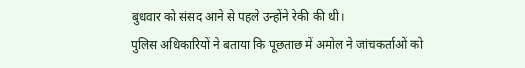बुधवार को संसद आने से पहले उन्होंने रेकी की थी।
पुलिस अधिकारियों ने बताया कि पूछताछ में अमोल ने जांचकर्ताओं को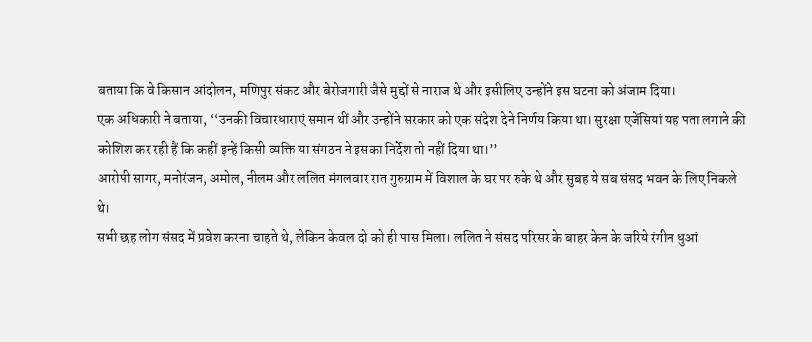बताया कि वे किसान आंदोलन, मणिपुर संकट और बेरोजगारी जैसे मुद्दों से नाराज थे और इसीलिए उन्होंने इस घटना को अंजाम दिया।
एक अधिकारी ने बताया, ‘‘उनकी विचारधाराएं समान थीं और उन्होंने सरकार को एक संदेश देने निर्णय किया था। सुरक्षा एजेंसियां यह पता लगाने की कोशिश कर रही हैं कि कहीं इन्हें किसी व्यक्ति या संगठन ने इसका निर्देश तो नहीं दिया था।’’
आरोपी सागर, मनोरंजन, अमोल, नीलम और ललित मंगलवार रात गुरुग्राम में विशाल के घर पर रुके थे और सुबह ये सब संसद भवन के लिए निकले थे।
सभी छह लोग संसद में प्रवेश करना चाहते थे, लेकिन केवल दो को ही पास मिला। ललित ने संसद परिसर के बाहर केन के जरिये रंगीन धुआं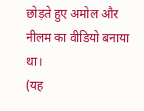छोड़ते हुए अमोल और नीलम का वीडियो बनाया था।
(यह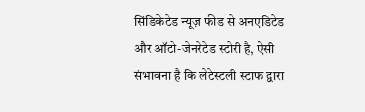सिंडिकेटेड न्यूज़ फीड से अनएडिटेड और ऑटो-जेनरेटेड स्टोरी है, ऐसी संभावना है कि लेटेस्टली स्टाफ द्वारा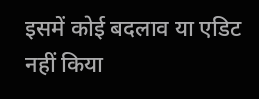इसमें कोई बदलाव या एडिट नहीं किया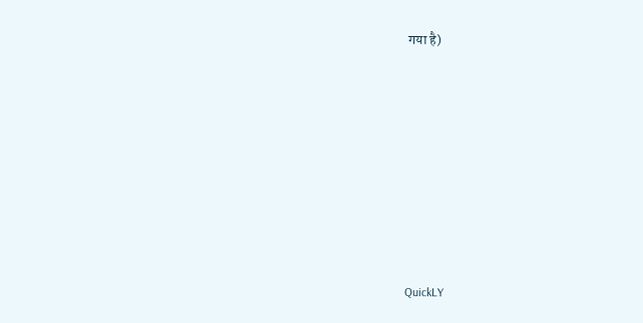गया है)












QuickLY